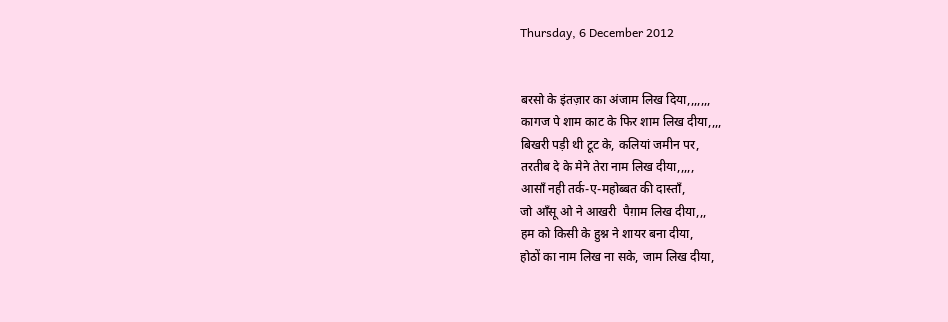Thursday, 6 December 2012


बरसो के इंतज़ार का अंजाम लिख दिया,,,,,,,
कागज पे शाम काट के फिर शाम लिख दीया,,,,
बिखरी पड़ी थी टूट के, कलियां जमीन पर,
तरतीब दे के मेने तेरा नाम लिख दीया,,,,,
आसाँ नही तर्क-ए-महोब्बत की दास्ताँ,
जो आँसू ओ ने आखरी  पैग़ाम लिख दीया,,,
हम को किसी के हुश्न ने शायर बना दीया,
होठों का नाम लिख ना सके, जाम लिख दीया,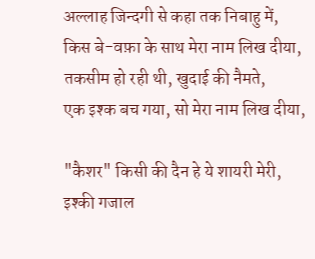अल्लाह जिन्दगी से कहा तक निबाहु में,
किस बे-वफ़ा के साथ मेरा नाम लिख दीया,
तकसीम हो रही थी, खुदाई की नैमते,
एक इश्क बच गया, सो मेरा नाम लिख दीया,

"कैशर" किसी की दैन हे ये शायरी मेरी,
इश्की गजाल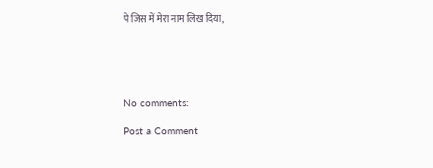पे जिस में मेरा नाम लिख दिया,





No comments:

Post a Comment